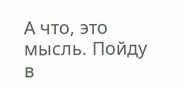А что, это мысль. Пойду в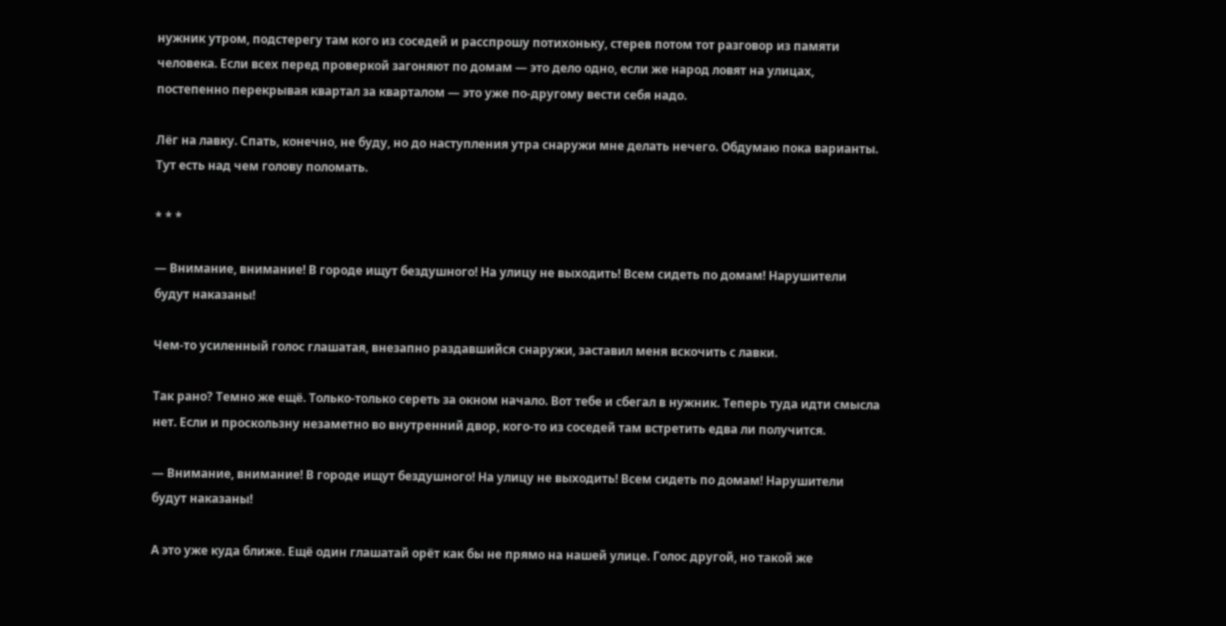нужник утром, подстерегу там кого из соседей и расспрошу потихоньку, стерев потом тот разговор из памяти человека. Если всех перед проверкой загоняют по домам — это дело одно, если же народ ловят на улицах, постепенно перекрывая квартал за кварталом — это уже по-другому вести себя надо.

Лёг на лавку. Спать, конечно, не буду, но до наступления утра снаружи мне делать нечего. Обдумаю пока варианты. Тут есть над чем голову поломать.

* * *

— Внимание, внимание! В городе ищут бездушного! На улицу не выходить! Всем сидеть по домам! Нарушители будут наказаны!

Чем-то усиленный голос глашатая, внезапно раздавшийся снаружи, заставил меня вскочить с лавки.

Так рано? Темно же ещё. Только-только сереть за окном начало. Вот тебе и сбегал в нужник. Теперь туда идти смысла нет. Если и проскользну незаметно во внутренний двор, кого-то из соседей там встретить едва ли получится.

— Внимание, внимание! В городе ищут бездушного! На улицу не выходить! Всем сидеть по домам! Нарушители будут наказаны!

А это уже куда ближе. Ещё один глашатай орёт как бы не прямо на нашей улице. Голос другой, но такой же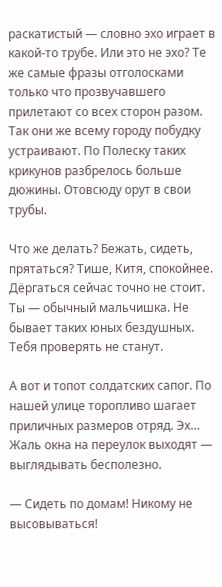раскатистый — словно эхо играет в какой-то трубе. Или это не эхо? Те же самые фразы отголосками только что прозвучавшего прилетают со всех сторон разом. Так они же всему городу побудку устраивают. По Полеску таких крикунов разбрелось больше дюжины. Отовсюду орут в свои трубы.

Что же делать? Бежать, сидеть, прятаться? Тише, Китя, спокойнее. Дёргаться сейчас точно не стоит. Ты — обычный мальчишка. Не бывает таких юных бездушных. Тебя проверять не станут.

А вот и топот солдатских сапог. По нашей улице торопливо шагает приличных размеров отряд. Эх… Жаль окна на переулок выходят — выглядывать бесполезно.

— Сидеть по домам! Никому не высовываться!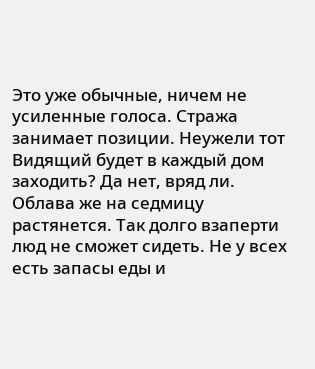Это уже обычные, ничем не усиленные голоса. Стража занимает позиции. Неужели тот Видящий будет в каждый дом заходить? Да нет, вряд ли. Облава же на седмицу растянется. Так долго взаперти люд не сможет сидеть. Не у всех есть запасы еды и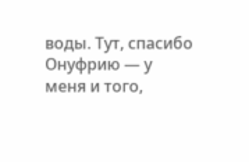воды. Тут, спасибо Онуфрию — у меня и того,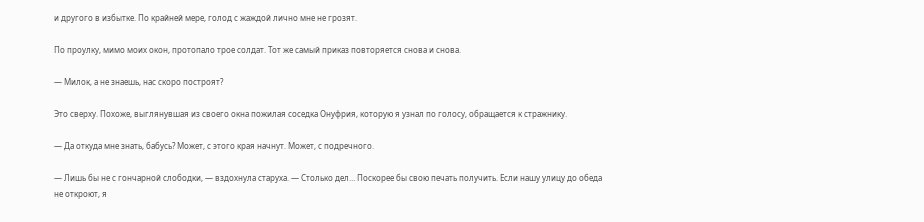и другого в избытке. По крайней мере, голод с жаждой лично мне не грозят.

По проулку, мимо моих окон, протопало трое солдат. Тот же самый приказ повторяется снова и снова.

— Милок, а не знаешь, нас скоро построят?

Это сверху. Похоже, выглянувшая из своего окна пожилая соседка Онуфрия, которую я узнал по голосу, обращается к стражнику.

— Да откуда мне знать, бабусь? Может, с этого края начнут. Может, с подречного.

— Лишь бы не с гончарной слободки, — вздохнула старуха. — Столько дел… Поскорее бы свою печать получить. Если нашу улицу до обеда не откроют, я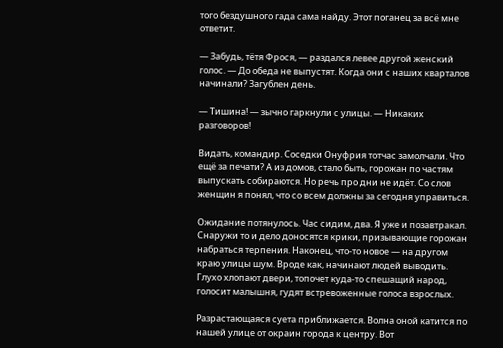того бездушного гада сама найду. Этот поганец за всё мне ответит.

— Забудь, тётя Фрося, — раздался левее другой женский голос. — До обеда не выпустят. Когда они с наших кварталов начинали? Загублен день.

— Тишина! — зычно гаркнули с улицы. — Никаких разговоров!

Видать, командир. Соседки Онуфрия тотчас замолчали. Что ещё за печати? А из домов, стало быть, горожан по частям выпускать собираются. Но речь про дни не идёт. Со слов женщин я понял, что со всем должны за сегодня управиться.

Ожидание потянулось. Час сидим, два. Я уже и позавтракал. Снаружи то и дело доносятся крики, призывающие горожан набраться терпения. Наконец, что-то новое — на другом краю улицы шум. Вроде как, начинают людей выводить. Глухо хлопают двери, топочет куда-то спешащий народ, голосит малышня, гудят встревоженные голоса взрослых.

Разрастающаяся суета приближается. Волна оной катится по нашей улице от окраин города к центру. Вот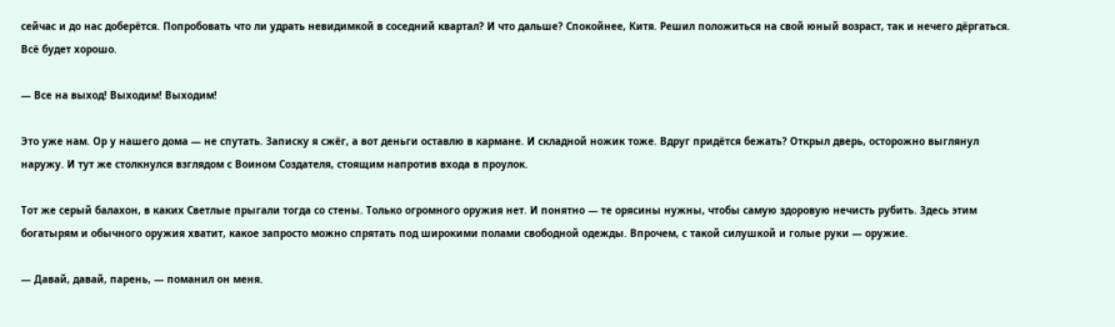сейчас и до нас доберётся. Попробовать что ли удрать невидимкой в соседний квартал? И что дальше? Спокойнее, Китя. Решил положиться на свой юный возраст, так и нечего дёргаться. Всё будет хорошо.

— Все на выход! Выходим! Выходим!

Это уже нам. Ор у нашего дома — не спутать. Записку я сжёг, а вот деньги оставлю в кармане. И складной ножик тоже. Вдруг придётся бежать? Открыл дверь, осторожно выглянул наружу. И тут же столкнулся взглядом с Воином Создателя, стоящим напротив входа в проулок.

Тот же серый балахон, в каких Светлые прыгали тогда со стены. Только огромного оружия нет. И понятно — те орясины нужны, чтобы самую здоровую нечисть рубить. Здесь этим богатырям и обычного оружия хватит, какое запросто можно спрятать под широкими полами свободной одежды. Впрочем, с такой силушкой и голые руки — оружие.

— Давай, давай, парень, — поманил он меня.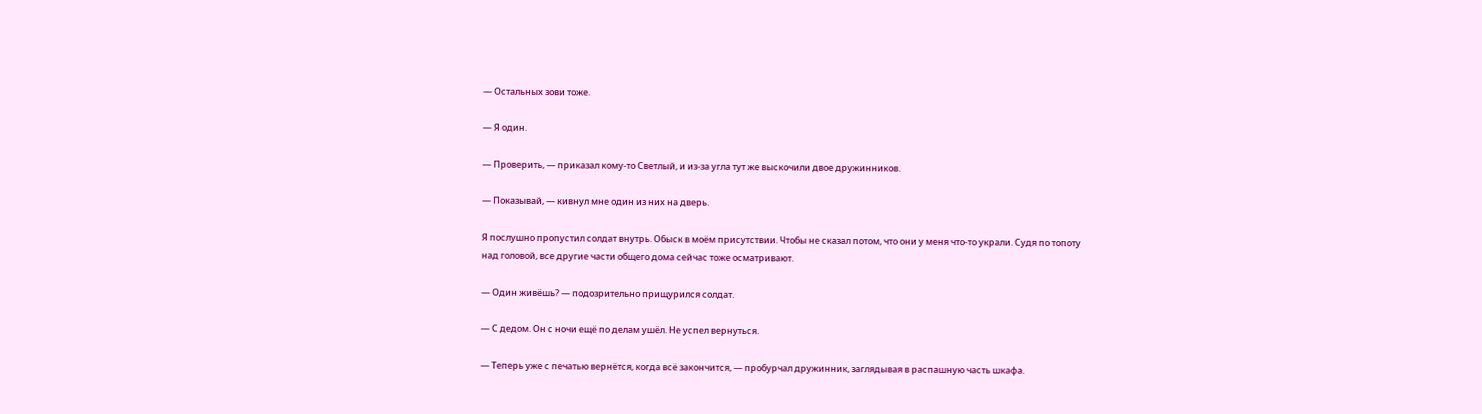— Остальных зови тоже.

— Я один.

— Проверить, — приказал кому-то Светлый, и из-за угла тут же выскочили двое дружинников.

— Показывай, — кивнул мне один из них на дверь.

Я послушно пропустил солдат внутрь. Обыск в моём присутствии. Чтобы не сказал потом, что они у меня что-то украли. Судя по топоту над головой, все другие части общего дома сейчас тоже осматривают.

— Один живёшь? — подозрительно прищурился солдат.

— С дедом. Он с ночи ещё по делам ушёл. Не успел вернуться.

— Теперь уже с печатью вернётся, когда всё закончится, — пробурчал дружинник, заглядывая в распашную часть шкафа.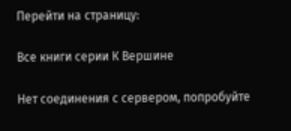Перейти на страницу:

Все книги серии К Вершине

Нет соединения с сервером, попробуйте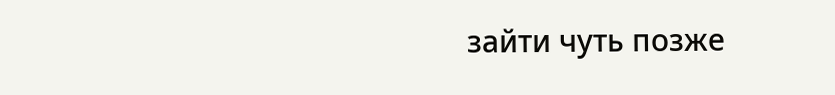зайти чуть позже